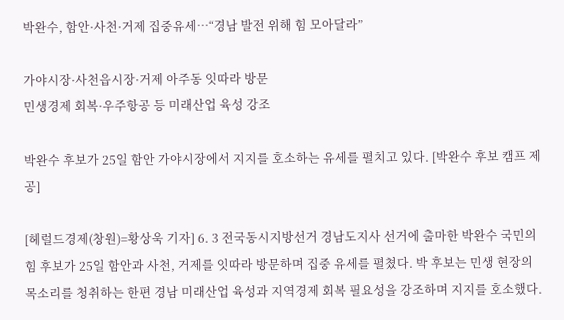박완수, 함안·사천·거제 집중유세…“경남 발전 위해 힘 모아달라”

가야시장·사천읍시장·거제 아주동 잇따라 방문
민생경제 회복·우주항공 등 미래산업 육성 강조

박완수 후보가 25일 함안 가야시장에서 지지를 호소하는 유세를 펼치고 있다. [박완수 후보 캠프 제공]

[헤럴드경제(창원)=황상욱 기자] 6. 3 전국동시지방선거 경남도지사 선거에 출마한 박완수 국민의힘 후보가 25일 함안과 사천, 거제를 잇따라 방문하며 집중 유세를 펼쳤다. 박 후보는 민생 현장의 목소리를 청취하는 한편 경남 미래산업 육성과 지역경제 회복 필요성을 강조하며 지지를 호소했다.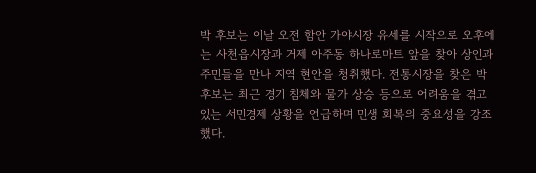박 후보는 이날 오전 함안 가야시장 유세를 시작으로 오후에는 사천읍시장과 거제 아주동 하나로마트 앞을 찾아 상인과 주민들을 만나 지역 현안을 청취했다. 전통시장을 찾은 박 후보는 최근 경기 침체와 물가 상승 등으로 어려움을 겪고 있는 서민경제 상황을 언급하며 민생 회복의 중요성을 강조했다.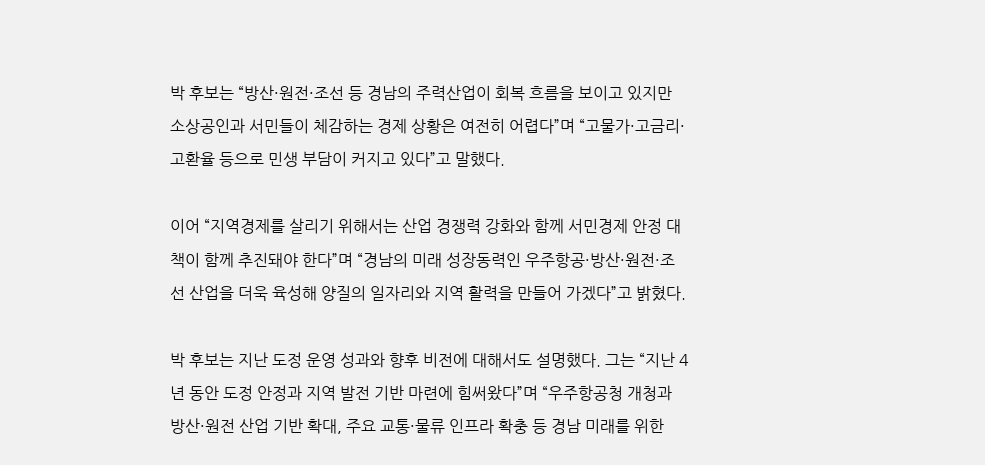박 후보는 “방산·원전·조선 등 경남의 주력산업이 회복 흐름을 보이고 있지만 소상공인과 서민들이 체감하는 경제 상황은 여전히 어렵다”며 “고물가·고금리·고환율 등으로 민생 부담이 커지고 있다”고 말했다.

이어 “지역경제를 살리기 위해서는 산업 경쟁력 강화와 함께 서민경제 안정 대책이 함께 추진돼야 한다”며 “경남의 미래 성장동력인 우주항공·방산·원전·조선 산업을 더욱 육성해 양질의 일자리와 지역 활력을 만들어 가겠다”고 밝혔다.

박 후보는 지난 도정 운영 성과와 향후 비전에 대해서도 설명했다. 그는 “지난 4년 동안 도정 안정과 지역 발전 기반 마련에 힘써왔다”며 “우주항공청 개청과 방산·원전 산업 기반 확대, 주요 교통·물류 인프라 확충 등 경남 미래를 위한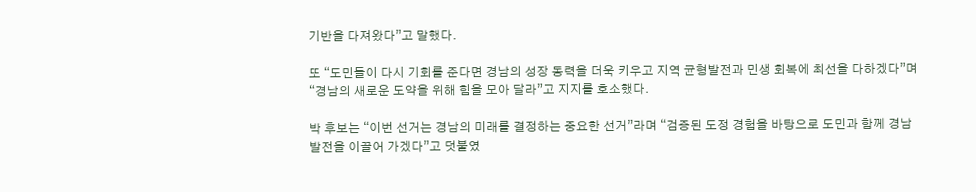기반을 다져왔다”고 말했다.

또 “도민들이 다시 기회를 준다면 경남의 성장 동력을 더욱 키우고 지역 균형발전과 민생 회복에 최선을 다하겠다”며 “경남의 새로운 도약을 위해 힘을 모아 달라”고 지지를 호소했다.

박 후보는 “이번 선거는 경남의 미래를 결정하는 중요한 선거”라며 “검증된 도정 경험을 바탕으로 도민과 함께 경남 발전을 이끌어 가겠다”고 덧붙였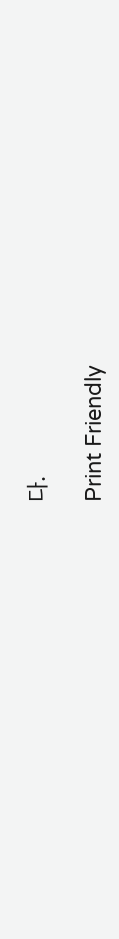다.

Print Friendly